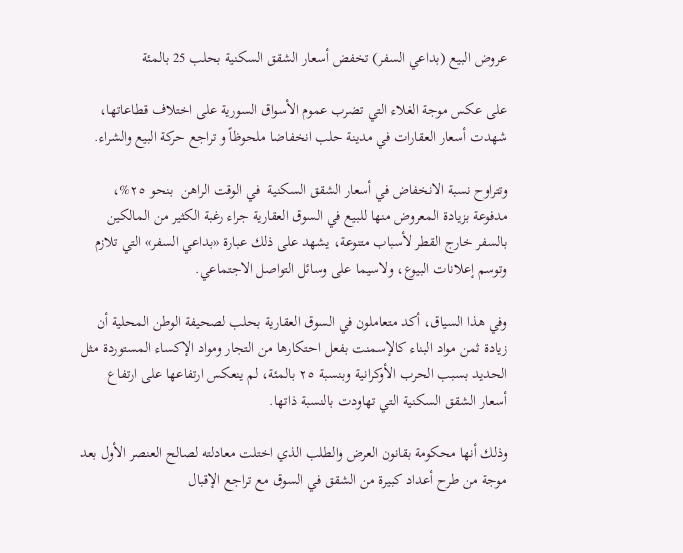عروض البيع (بداعي السفر) تخفض أسعار الشقق السكنية بحلب 25 بالمئة

على عكس موجة الغلاء التي تضرب عموم الأسواق السورية على اختلاف قطاعاتها، شهدت أسعار العقارات في مدينة حلب انخفاضا ملحوظاً و تراجع حركة البيع والشراء.

وتتراوح نسبة الانخفاض في أسعار الشقق السكنية  في الوقت الراهن  بنحو ٢٥%، مدفوعة بزيادة المعروض منها للبيع في السوق العقارية جراء رغبة الكثير من المالكين بالسفر خارج القطر لأسباب متنوعة، يشهد على ذلك عبارة «بداعي السفر» التي تلازم وتوسم إعلانات البيوع، ولاسيما على وسائل التواصل الاجتماعي.

وفي هذا السياق، أكد متعاملون في السوق العقارية بحلب لصحيفة الوطن المحلية أن زيادة ثمن مواد البناء كالإسمنت بفعل احتكارها من التجار ومواد الإكساء المستوردة مثل الحديد بسبب الحرب الأوكرانية وبنسبة ٢٥ بالمئة، لم ينعكس ارتفاعها على ارتفاع أسعار الشقق السكنية التي تهاودت بالنسبة ذاتها.

وذلك أنها محكومة بقانون العرض والطلب الذي اختلت معادلته لصالح العنصر الأول بعد موجة من طرح أعداد كبيرة من الشقق في السوق مع تراجع الإقبال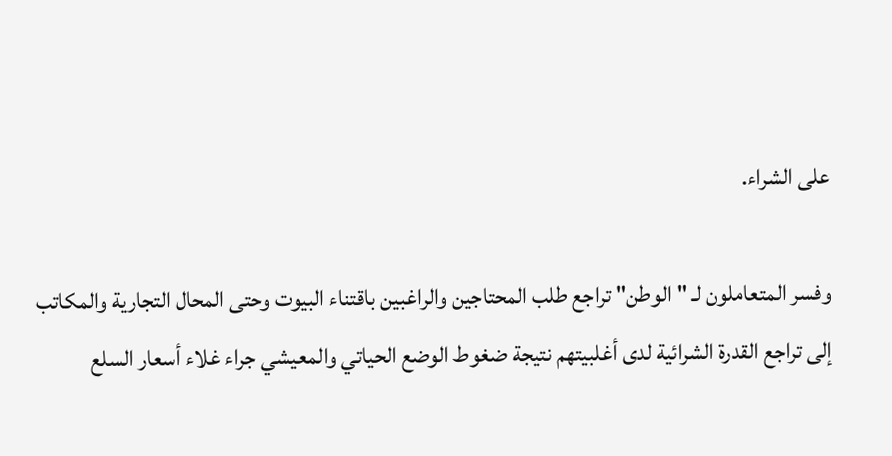على الشراء.

وفسر المتعاملون لـ " الوطن" تراجع طلب المحتاجين والراغبين باقتناء البيوت وحتى المحال التجارية والمكاتب إلى تراجع القدرة الشرائية لدى أغلبيتهم نتيجة ضغوط الوضع الحياتي والمعيشي جراء غلاء أسعار السلع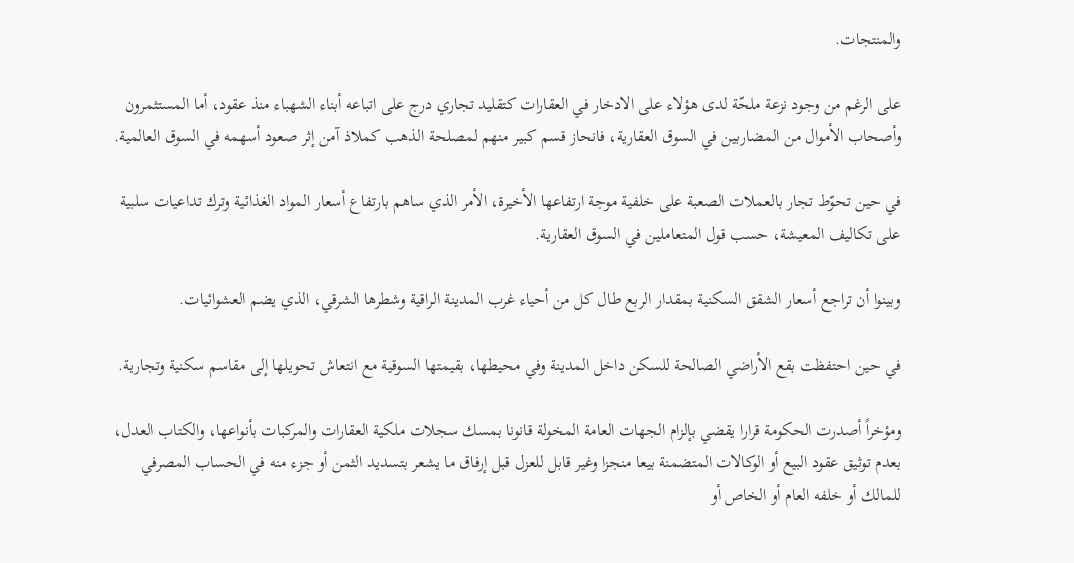والمنتجات.

على الرغم من وجود نزعة ملحّة لدى هؤلاء على الادخار في العقارات كتقليد تجاري درج على اتباعه أبناء الشهباء منذ عقود، أما المستثمرون وأصحاب الأموال من المضاربين في السوق العقارية، فانحاز قسم كبير منهم لمصلحة الذهب كملاذ آمن إثر صعود أسهمه في السوق العالمية.

في حين تحوّط تجار بالعملات الصعبة على خلفية موجة ارتفاعها الأخيرة، الأمر الذي ساهم بارتفاع أسعار المواد الغذائية وترك تداعيات سلبية على تكاليف المعيشة، حسب قول المتعاملين في السوق العقارية.

وبينوا أن تراجع أسعار الشقق السكنية بمقدار الربع طال كل من أحياء غرب المدينة الراقية وشطرها الشرقي، الذي يضم العشوائيات.

في حين احتفظت بقع الأراضي الصالحة للسكن داخل المدينة وفي محيطها، بقيمتها السوقية مع انتعاش تحويلها إلى مقاسم سكنية وتجارية.

ومؤخراً أصدرت الحكومة قرارا يقضي بإلزام الجهات العامة المخولة قانونا بمسك سجلات ملكية العقارات والمركبات بأنواعها، والكتاب العدل، بعدم توثيق عقود البيع أو الوكالات المتضمنة بيعا منجزا وغير قابل للعزل قبل إرفاق ما يشعر بتسديد الثمن أو جزء منه في الحساب المصرفي للمالك أو خلفه العام أو الخاص أو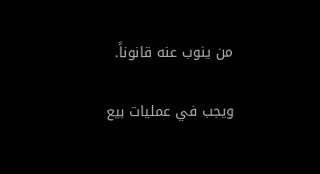من ينوب عنه قانوناً.

ويجب في عمليات بيع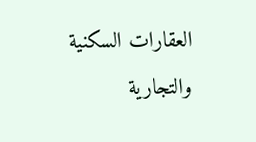العقارات السكنية والتجارية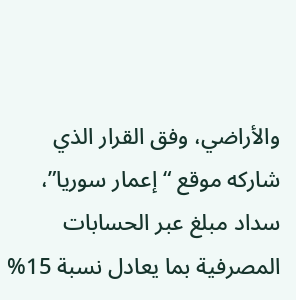والأراضي، وفق القرار الذي شاركه موقع “إعمار سوريا”، سداد مبلغ عبر الحسابات المصرفية بما يعادل نسبة 15%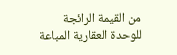من القيمة الرائجة للوحدة العقارية المباعة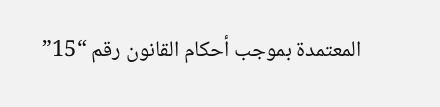المعتمدة بموجب أحكام القانون رقم “15”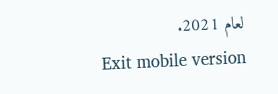لعام 2021.
Exit mobile version